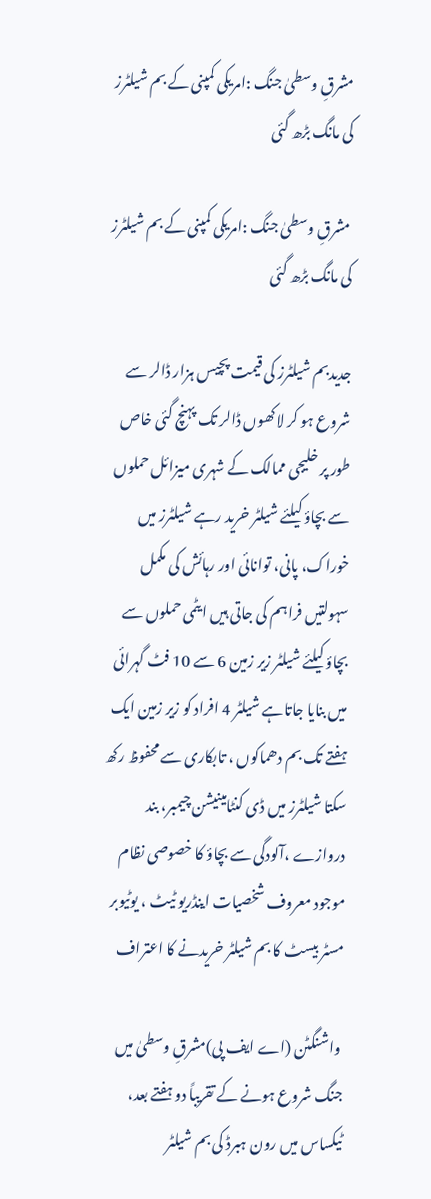مشرقِ وسطیٰ جنگ :امریکی کمپنی کے بم شیلٹرز کی مانگ بڑھ گئی

 مشرقِ وسطیٰ جنگ :امریکی کمپنی کے بم شیلٹرز کی مانگ بڑھ گئی

جدیدبم شیلٹرز کی قیمت پچیس ہزار ڈالر سے شروع ہو کر لاکھوں ڈالر تک پہنچ گئی خاص طور پر خلیجی ممالک کے شہری میزائل حملوں سے بچاؤ کیلئے شیلٹر خرید رہے شیلٹرز میں خوراک، پانی، توانائی اور رہائش کی مکمل سہولتیں فراہم کی جاتی ہیں ایٹمی حملوں سے بچاؤ کیلئے شیلٹر زیر زمین 6 سے 10 فٹ گہرائی میں بنایا جاتاہے شیلٹر 4 افراد کو زیر زمین ایک ہفتے تک بم دھماکوں ، تابکاری سے محفوظ رکھ سکتا شیلٹرز میں ڈی کنٹامینیشن چیمبر، بند دروازے ،آلودگی سے بچاؤ کا خصوصی نظام موجود معروف شخصیات اینڈریو ٹیٹ ، یوٹیوبر مسٹر بیسٹ کا بم شیلٹر خریدنے کا اعتراف

 واشنگٹن (اے ایف پی)مشرقِ وسطیٰ میں جنگ شروع ہونے کے تقریباً دو ہفتے بعد، ٹیکساس میں رون ہبرڈ کی بم شیلٹر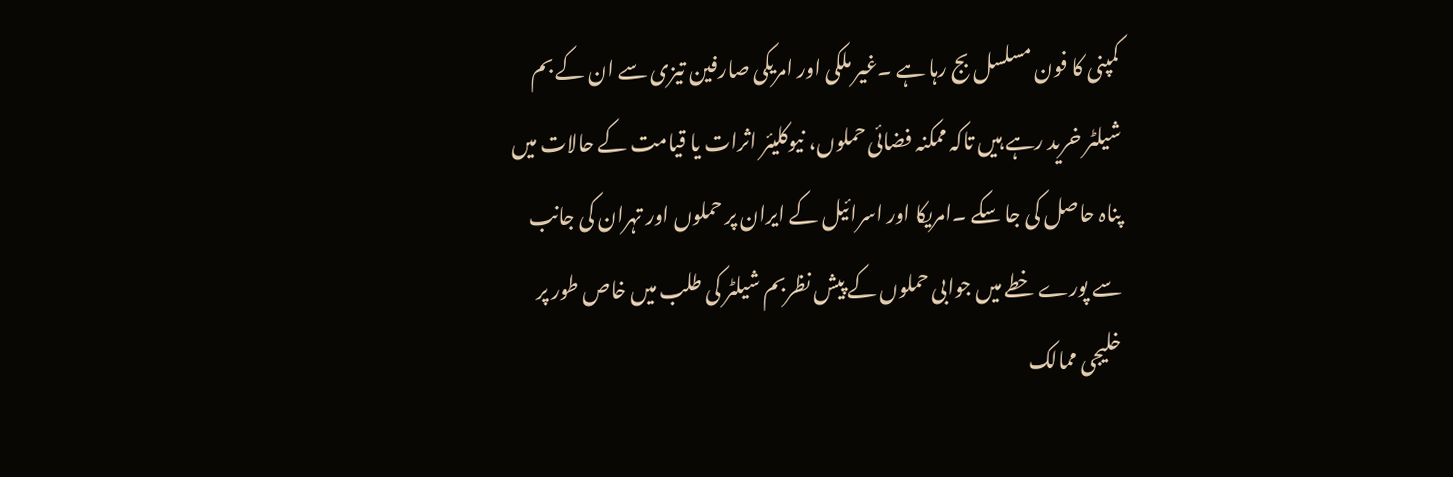کمپنی کا فون مسلسل بج رہا ہے ۔غیر ملکی اور امریکی صارفین تیزی سے ان کے بم شیلٹر خرید رہے ہیں تاکہ ممکنہ فضائی حملوں، نیوکلیئر اثرات یا قیامت کے حالات میں پناہ حاصل کی جا سکے ۔امریکا اور اسرائیل کے ایران پر حملوں اور تہران کی جانب سے پورے خطے میں جوابی حملوں کے پیش نظربم شیلٹر کی طلب میں خاص طور پر خلیجی ممالک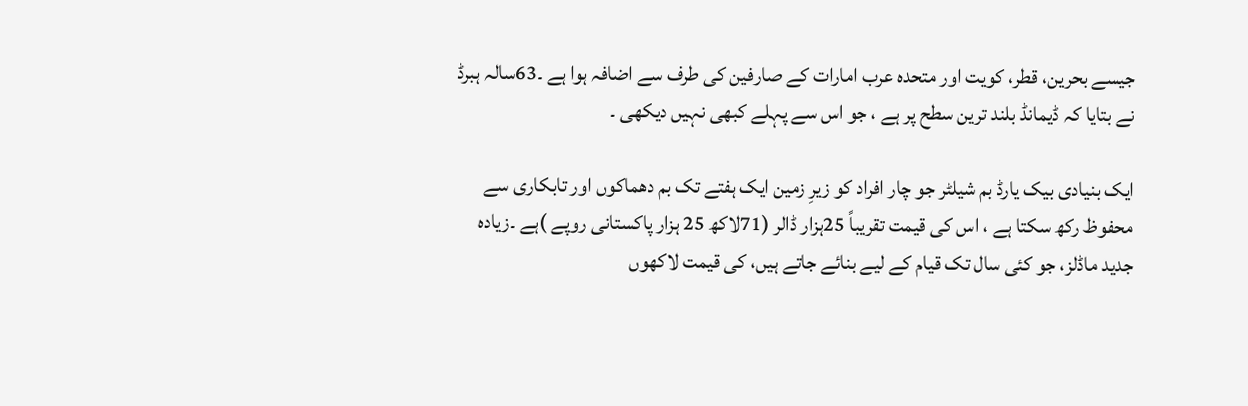جیسے بحرین، قطر، کویت اور متحدہ عرب امارات کے صارفین کی طرف سے اضافہ ہوا ہے ۔63سالہ ہبرڈ نے بتایا کہ ڈیمانڈ بلند ترین سطح پر ہے ، جو اس سے پہلے کبھی نہیں دیکھی ۔

ایک بنیادی بیک یارڈ بم شیلٹر جو چار افراد کو زیرِ زمین ایک ہفتے تک بم دھماکوں اور تابکاری سے محفوظ رکھ سکتا ہے ، اس کی قیمت تقریباً 25ہزار ڈالر (71لاکھ 25 ہزار پاکستانی روپے )ہے ۔زیادہ جدید ماڈلز، جو کئی سال تک قیام کے لیے بنائے جاتے ہیں، کی قیمت لاکھوں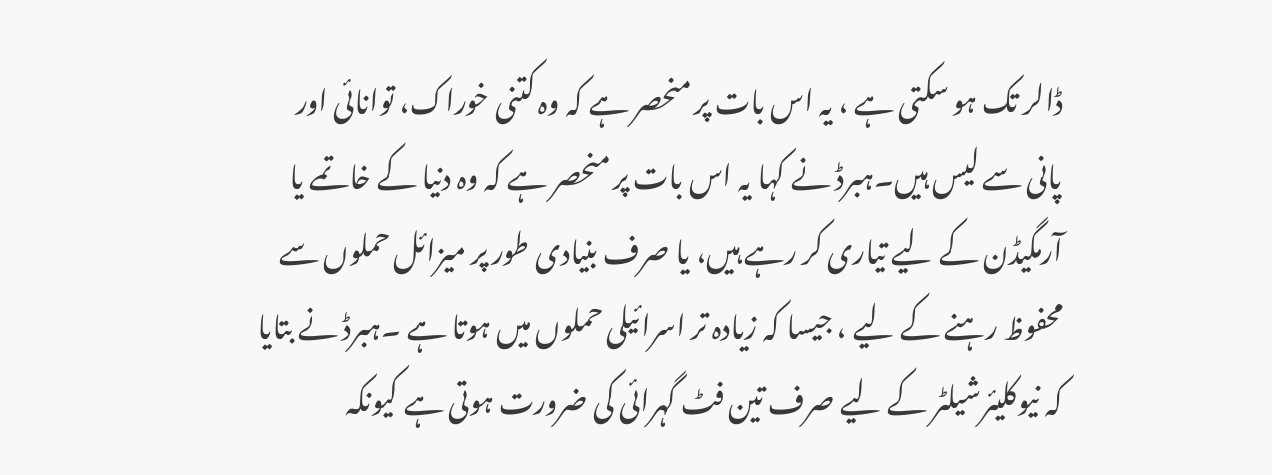ڈالر تک ہو سکتی ہے ، یہ اس بات پر منحصر ہے کہ وہ کتنی خوراک، توانائی اور پانی سے لیس ہیں۔ہبرڈ نے کہا یہ اس بات پر منحصر ہے کہ وہ دنیا کے خاتمے یا آرمگیڈن کے لیے تیاری کر رہے ہیں، یا صرف بنیادی طور پر میزائل حملوں سے محفوظ رہنے کے لیے ، جیسا کہ زیادہ تر اسرائیلی حملوں میں ہوتا ہے ۔ہبرڈ نے بتایا کہ نیوکلیئرشیلٹر کے لیے صرف تین فٹ گہرائی کی ضرورت ہوتی ہے کیونکہ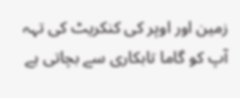زمین اور اوپر کی کنکریٹ کی تہہ آپ کو گاما تابکاری سے بچاتی ہے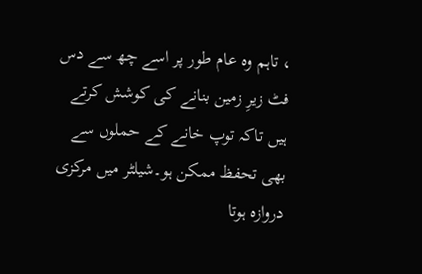، تاہم وہ عام طور پر اسے چھ سے دس فٹ زیرِ زمین بنانے کی کوشش کرتے ہیں تاکہ توپ خانے کے حملوں سے بھی تحفظ ممکن ہو۔شیلٹر میں مرکزی دروازہ ہوتا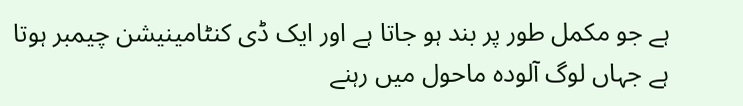ہے جو مکمل طور پر بند ہو جاتا ہے اور ایک ڈی کنٹامینیشن چیمبر ہوتا ہے جہاں لوگ آلودہ ماحول میں رہنے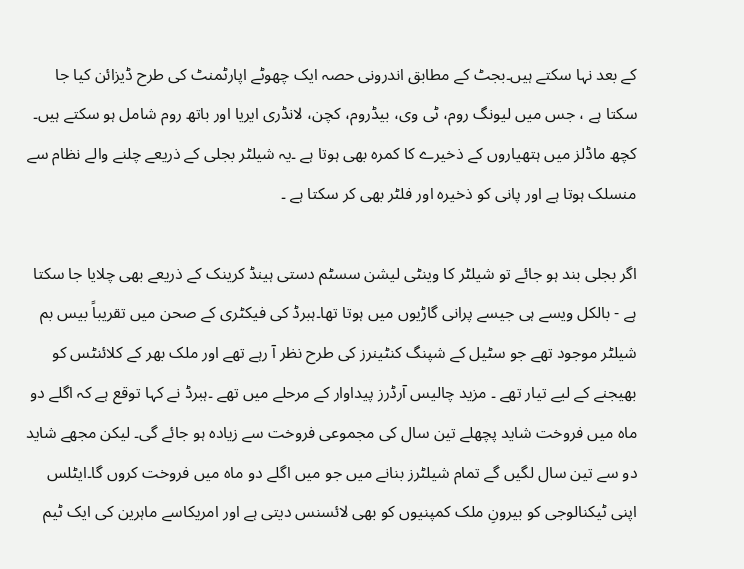کے بعد نہا سکتے ہیں۔بجٹ کے مطابق اندرونی حصہ ایک چھوٹے اپارٹمنٹ کی طرح ڈیزائن کیا جا سکتا ہے ، جس میں لیونگ روم، ٹی وی، بیڈروم، کچن، لانڈری ایریا اور باتھ روم شامل ہو سکتے ہیں۔ کچھ ماڈلز میں ہتھیاروں کے ذخیرے کا کمرہ بھی ہوتا ہے ۔یہ شیلٹر بجلی کے ذریعے چلنے والے نظام سے منسلک ہوتا ہے اور پانی کو ذخیرہ اور فلٹر بھی کر سکتا ہے ۔

اگر بجلی بند ہو جائے تو شیلٹر کا وینٹی لیشن سسٹم دستی ہینڈ کرینک کے ذریعے بھی چلایا جا سکتا ہے - بالکل ویسے ہی جیسے پرانی گاڑیوں میں ہوتا تھا۔ہبرڈ کی فیکٹری کے صحن میں تقریباً بیس بم شیلٹر موجود تھے جو سٹیل کے شپنگ کنٹینرز کی طرح نظر آ رہے تھے اور ملک بھر کے کلائنٹس کو بھیجنے کے لیے تیار تھے ۔ مزید چالیس آرڈرز پیداوار کے مرحلے میں تھے ۔ہبرڈ نے کہا توقع ہے کہ اگلے دو ماہ میں فروخت شاید پچھلے تین سال کی مجموعی فروخت سے زیادہ ہو جائے گی۔ لیکن مجھے شاید دو سے تین سال لگیں گے تمام شیلٹرز بنانے میں جو میں اگلے دو ماہ میں فروخت کروں گا۔ایٹلس اپنی ٹیکنالوجی کو بیرونِ ملک کمپنیوں کو بھی لائسنس دیتی ہے اور امریکاسے ماہرین کی ایک ٹیم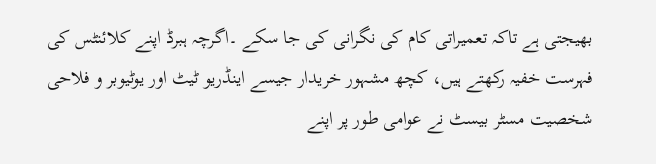بھیجتی ہے تاکہ تعمیراتی کام کی نگرانی کی جا سکے ۔اگرچہ ہبرڈ اپنے کلائنٹس کی فہرست خفیہ رکھتے ہیں، کچھ مشہور خریدار جیسے اینڈریو ٹیٹ اور یوٹیوبر و فلاحی شخصیت مسٹر بیسٹ نے عوامی طور پر اپنے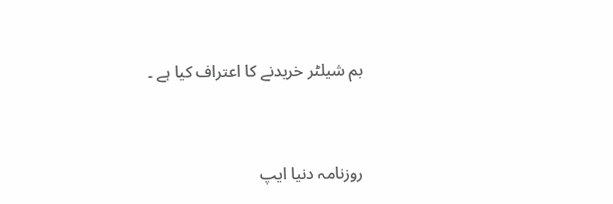بم شیلٹر خریدنے کا اعتراف کیا ہے ۔



روزنامہ دنیا ایپ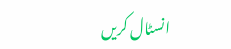انسٹال کریں